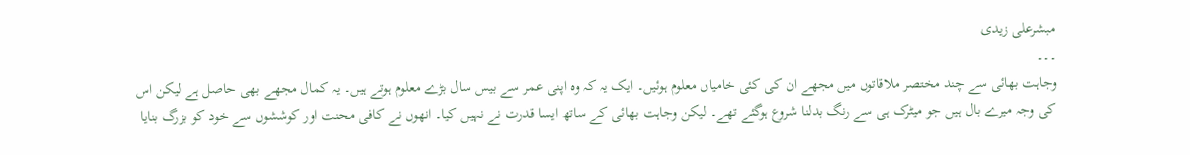مبشرعلی زیدی
۔۔۔
وجاہت بھائی سے چند مختصر ملاقاتوں میں مجھے ان کی کئی خامیاں معلوم ہوئیں۔ ایک یہ کہ وہ اپنی عمر سے بیس سال بڑے معلوم ہوتے ہیں۔ یہ کمال مجھے بھی حاصل ہے لیکن اس کی وجہ میرے بال ہیں جو میٹرک ہی سے رنگ بدلنا شروع ہوگئے تھے۔ لیکن وجاہت بھائی کے ساتھ ایسا قدرت نے نہیں کیا۔ انھوں نے کافی محنت اور کوششوں سے خود کو بزرگ بنایا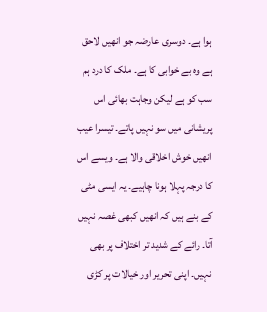ہوا ہے۔ دوسری عارضہ جو انھیں لاحق ہے وہ بے خوابی کا ہے۔ ملک کا درد ہم سب کو ہے لیکن وجاہت بھائی اس پریشانی میں سو نہیں پاتے۔ تیسرا عیب انھیں خوش اخلاقی والا ہے۔ ویسے اس کا درجہ پہلا ہونا چاہیے۔ یہ ایسی مٹی کے بنے ہیں کہ انھیں کبھی غصہ نہیں آتا۔ رائے کے شدید تر اختلاف پر بھی نہیں۔ اپنی تحریر اور خیالات پر کڑی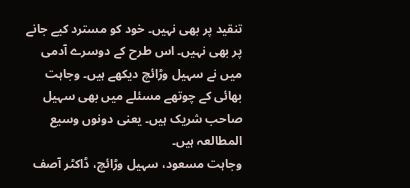تنقید پر بھی نہیں۔ خود کو مسترد کیے جانے پر بھی نہیں۔ اس طرح کے دوسرے آدمی میں نے سہیل وڑائچ دیکھے ہیں۔ وجاہت بھائی کے چوتھے مسئلے میں بھی سہیل صاحب شریک ہیں۔ یعنی دونوں وسیع المطالعہ ہیں۔
وجاہت مسعود، سہیل وڑائچ، ڈاکٹر آصف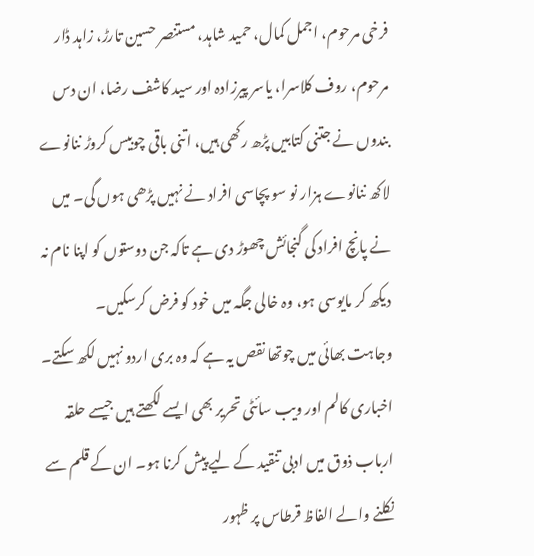فرخی مرحوم، اجمل کمال، حمید شاہد، مستنصر حسین تارڑ، زاہد ڈار مرحوم، روف کلاسرا، یاسر پیرزادہ اور سید کاشف رضا، ان دس بندوں نے جتنی کتابیں پڑھ رکھی ہیں، اتنی باقی چوبیس کروڑ ننانوے لاکھ ننانوے ہزار نو سو پچاسی افراد نے نہیں پڑھی ہوں گی۔ میں نے پانچ افراد کی گنجائش چھوڑ دی ہے تاکہ جن دوستوں کو اپنا نام نہ دیکھ کر مایوسی ہو، وہ خالی جگہ میں خود کو فرض کرسکیں۔
وجاہت بھائی میں چوتھا نقص یہ ہے کہ وہ بری اردو نہیں لکھ سکتے۔ اخباری کالم اور ویب سائٹی تحریر بھی ایسے لکھتے ہیں جیسے حلقہ ارباب ذوق میں ادبی تنقید کے لیے پیش کرنا ہو۔ ان کے قلم سے نکلنے والے الفاظ قرطاس پر ظہور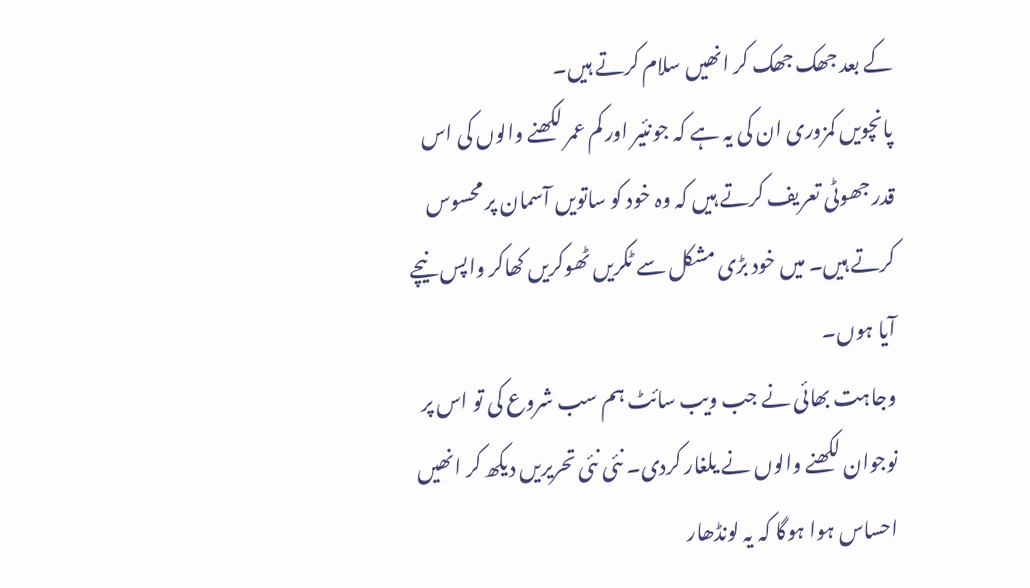کے بعد جھک جھک کر انھیں سلام کرتے ہیں۔
پانچویں کمزوری ان کی یہ ہے کہ جونئیر اور کم عمر لکھنے والوں کی اس قدر جھوٹی تعریف کرتے ہیں کہ وہ خود کو ساتویں آسمان پر محسوس کرتے ہیں۔ میں خود بڑی مشکل سے ٹکریں ٹھوکریں کھاکر واپس نیچے آیا ہوں۔
وجاہت بھائی نے جب ویب سائٹ ہم سب شروع کی تو اس پر نوجوان لکھنے والوں نے یلغار کردی۔ نئی نئی تحریریں دیکھ کر انھیں احساس ہوا ہوگا کہ یہ لونڈھار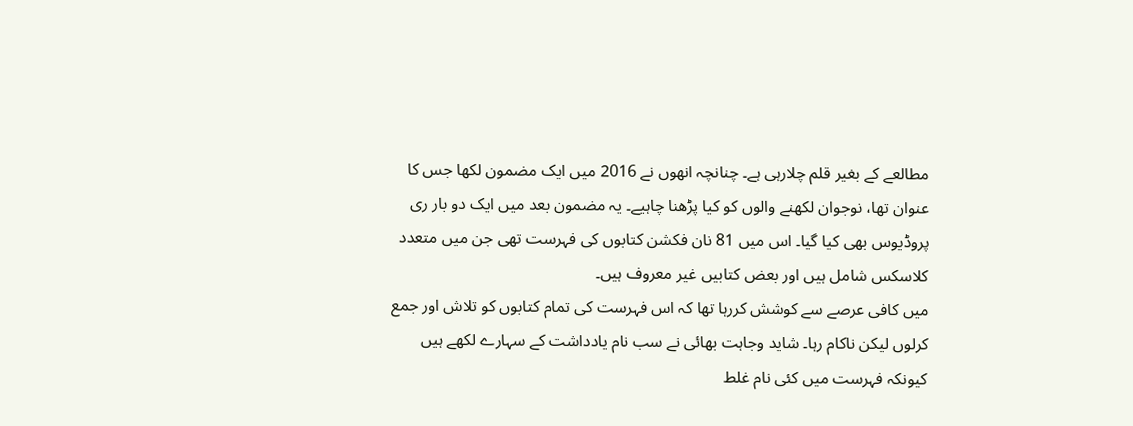مطالعے کے بغیر قلم چلارہی ہے۔ چنانچہ انھوں نے 2016 میں ایک مضمون لکھا جس کا عنوان تھا، نوجوان لکھنے والوں کو کیا پڑھنا چاہیے۔ یہ مضمون بعد میں ایک دو بار ری پروڈیوس بھی کیا گیا۔ اس میں 81 نان فکشن کتابوں کی فہرست تھی جن میں متعدد کلاسکس شامل ہیں اور بعض کتابیں غیر معروف ہیں۔
میں کافی عرصے سے کوشش کررہا تھا کہ اس فہرست کی تمام کتابوں کو تلاش اور جمع کرلوں لیکن ناکام رہا۔ شاید وجاہت بھائی نے سب نام یادداشت کے سہارے لکھے ہیں کیونکہ فہرست میں کئی نام غلط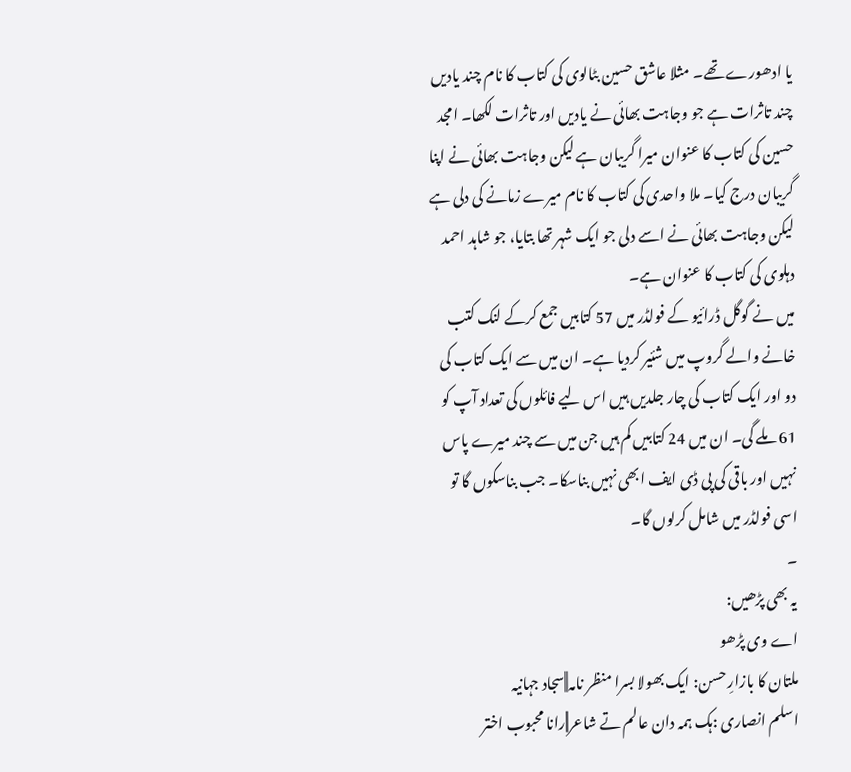یا ادھورے تھے۔ مثلا عاشق حسین بٹالوی کی کتاب کا نام چند یادیں چند تاثرات ہے جو وجاہت بھائی نے یادیں اور تاثرات لکھا۔ امجد حسین کی کتاب کا عنوان میرا گریبان ہے لیکن وجاہت بھائی نے اپنا گریبان درج کیا۔ ملا واحدی کی کتاب کا نام میرے زمانے کی دلی ہے لیکن وجاہت بھائی نے اسے دلی جو ایک شہر تھا بتایا، جو شاہد احمد دہلوی کی کتاب کا عنوان ہے۔
میں نے گوگل ڈرائیو کے فولڈر میں 57 کتابیں جمع کرکے لنک کتب خانے والے گروپ میں شئیر کردیا ہے۔ ان میں سے ایک کتاب کی دو اور ایک کتاب کی چار جلدیں ہیں اس لیے فائلوں کی تعداد آپ کو 61 ملے گی۔ ان میں 24 کتابیں کم ہیں جن میں سے چند میرے پاس نہیں اور باقی کی پی ڈی ایف ابھی نہیں بناسکا۔ جب بناسکوں گا تو اسی فولڈر میں شامل کرلوں گا۔
۔
یہ بھی پڑھیں:
اے وی پڑھو
ملتان کا بازارِ حسن: ایک بھولا بسرا منظر نامہ||سجاد جہانیہ
اسلم انصاری :ہک ہمہ دان عالم تے شاعر||رانا محبوب اختر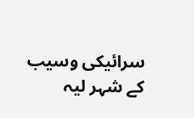سرائیکی وسیب کے شہر لیہ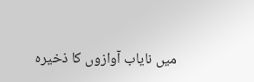میں نایاب آوازوں کا ذخیرہ